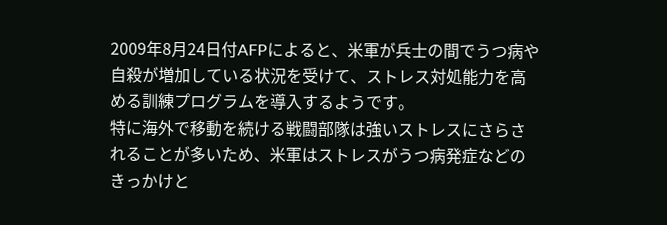2009年8月24日付AFPによると、米軍が兵士の間でうつ病や自殺が増加している状況を受けて、ストレス対処能力を高める訓練プログラムを導入するようです。
特に海外で移動を続ける戦闘部隊は強いストレスにさらされることが多いため、米軍はストレスがうつ病発症などのきっかけと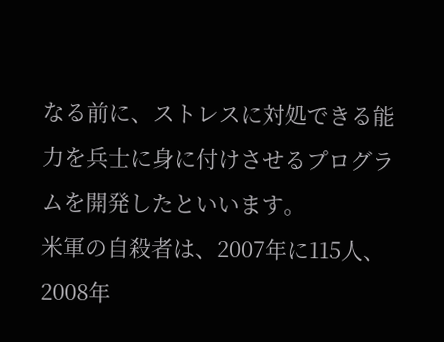なる前に、ストレスに対処できる能力を兵士に身に付けさせるプログラムを開発したといいます。
米軍の自殺者は、2007年に115人、2008年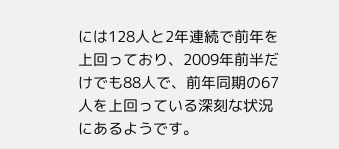には128人と2年連続で前年を上回っており、2009年前半だけでも88人で、前年同期の67人を上回っている深刻な状況にあるようです。